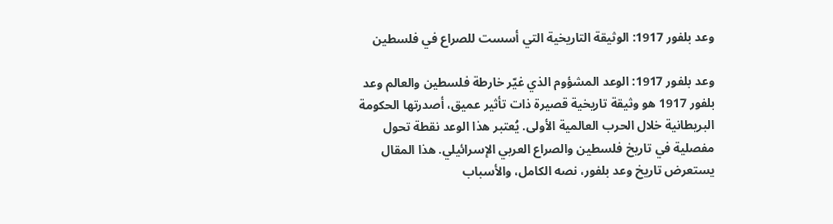وعد بلفور 1917: الوثيقة التاريخية التي أسست للصراع في فلسطين

وعد بلفور 1917: الوعد المشؤوم الذي غيّر خارطة فلسطين والعالم وعد بلفور 1917 هو وثيقة تاريخية قصيرة ذات تأثير عميق، أصدرتها الحكومة البريطانية خلال الحرب العالمية الأولى. يُعتبر هذا الوعد نقطة تحول مفصلية في تاريخ فلسطين والصراع العربي الإسرائيلي. هذا المقال يستعرض تاريخ وعد بلفور، نصه الكامل، والأسباب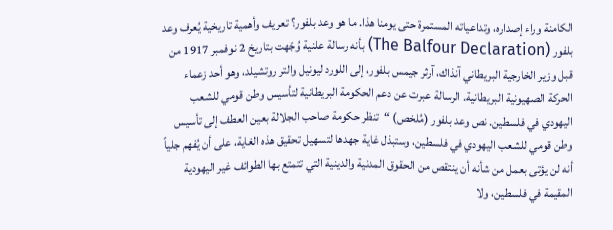الكامنة وراء إصداره، وتداعياته المستمرة حتى يومنا هذا. ما هو وعد بلفور؟ تعريف وأهمية تاريخية يُعرف وعد بلفور (The Balfour Declaration) بأنه رسالة علنية وُجّهت بتاريخ 2 نوفمبر 1917 من قبل وزير الخارجية البريطاني آنذاك، آرثر جيمس بلفور، إلى اللورد ليونيل والتر روتشيلد، وهو أحد زعماء الحركة الصهيونية البريطانية. الرسالة عبرت عن دعم الحكومة البريطانية لتأسيس وطن قومي للشعب اليهودي في فلسطين. نص وعد بلفور (مُلخص) “تنظر حكومة صاحب الجلالة بعين العطف إلى تأسيس وطن قومي للشعب اليهودي في فلسطين، وستبذل غاية جهدها لتسهيل تحقيق هذه الغاية، على أن يُفهم جلياً أنه لن يؤتى بعمل من شأنه أن ينتقص من الحقوق المدنية والدينية التي تتمتع بها الطوائف غير اليهودية المقيمة في فلسطين، ولا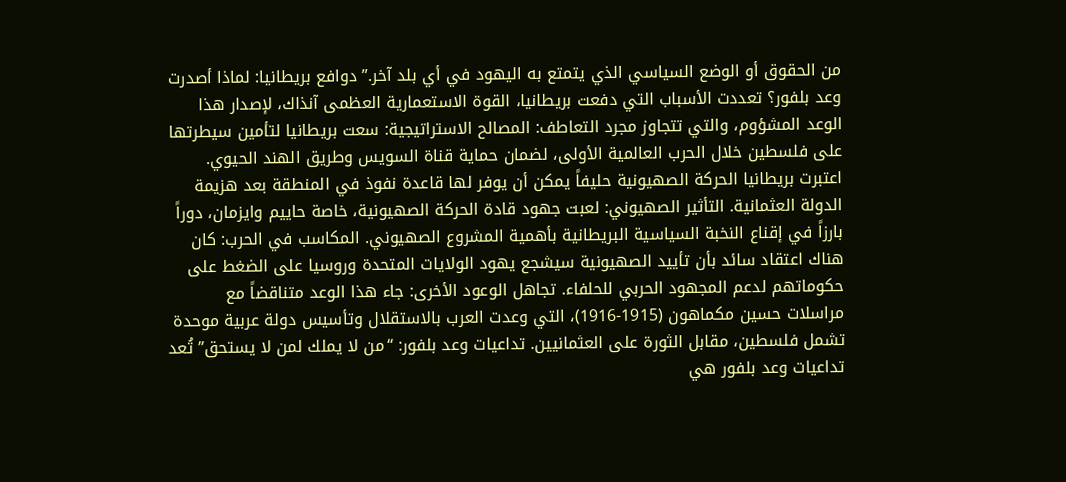من الحقوق أو الوضع السياسي الذي يتمتع به اليهود في أي بلد آخر.” دوافع بريطانيا: لماذا أصدرت وعد بلفور؟ تعددت الأسباب التي دفعت بريطانيا، القوة الاستعمارية العظمى آنذاك، لإصدار هذا الوعد المشؤوم، والتي تتجاوز مجرد التعاطف: المصالح الاستراتيجية: سعت بريطانيا لتأمين سيطرتها على فلسطين خلال الحرب العالمية الأولى، لضمان حماية قناة السويس وطريق الهند الحيوي. اعتبرت بريطانيا الحركة الصهيونية حليفاً يمكن أن يوفر لها قاعدة نفوذ في المنطقة بعد هزيمة الدولة العثمانية. التأثير الصهيوني: لعبت جهود قادة الحركة الصهيونية، خاصة حاييم وايزمان، دوراً بارزاً في إقناع النخبة السياسية البريطانية بأهمية المشروع الصهيوني. المكاسب في الحرب: كان هناك اعتقاد سائد بأن تأييد الصهيونية سيشجع يهود الولايات المتحدة وروسيا على الضغط على حكوماتهم لدعم المجهود الحربي للحلفاء. تجاهل الوعود الأخرى: جاء هذا الوعد متناقضاً مع مراسلات حسين مكماهون (1915-1916)، التي وعدت العرب بالاستقلال وتأسيس دولة عربية موحدة تشمل فلسطين، مقابل الثورة على العثمانيين. تداعيات وعد بلفور: “من لا يملك لمن لا يستحق” تُعد تداعيات وعد بلفور هي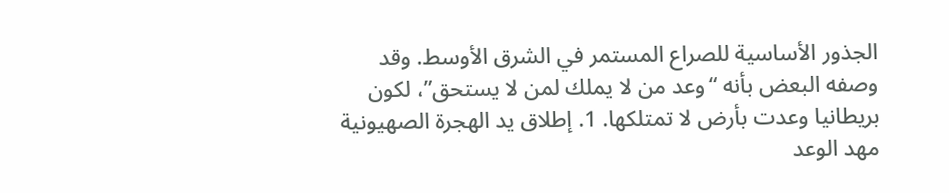الجذور الأساسية للصراع المستمر في الشرق الأوسط. وقد وصفه البعض بأنه “وعد من لا يملك لمن لا يستحق”، لكون بريطانيا وعدت بأرض لا تمتلكها. 1. إطلاق يد الهجرة الصهيونية مهد الوعد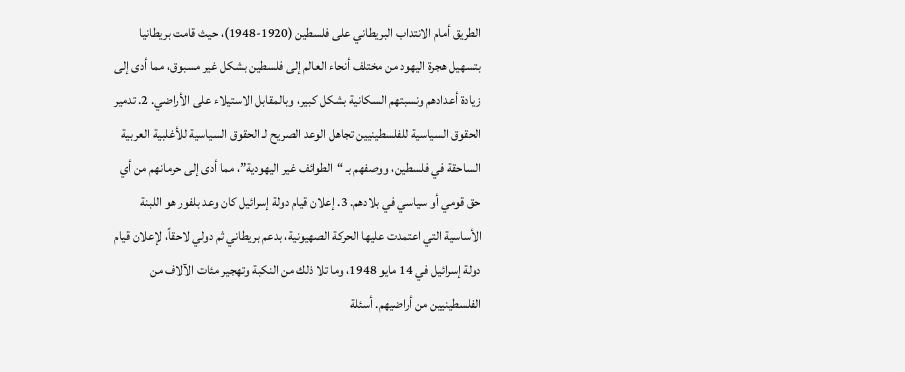الطريق أمام الانتداب البريطاني على فلسطين (1920-1948)، حيث قامت بريطانيا بتسهيل هجرة اليهود من مختلف أنحاء العالم إلى فلسطين بشكل غير مسبوق، مما أدى إلى زيادة أعدادهم ونسبتهم السكانية بشكل كبير، وبالمقابل الاستيلاء على الأراضي. 2. تدمير الحقوق السياسية للفلسطينيين تجاهل الوعد الصريح لـ الحقوق السياسية للأغلبية العربية الساحقة في فلسطين، ووصفهم بـ “الطوائف غير اليهودية”، مما أدى إلى حرمانهم من أي حق قومي أو سياسي في بلادهم. 3. إعلان قيام دولة إسرائيل كان وعد بلفور هو اللبنة الأساسية التي اعتمدت عليها الحركة الصهيونية، بدعم بريطاني ثم دولي لاحقاً، لإعلان قيام دولة إسرائيل في 14 مايو 1948، وما تلا ذلك من النكبة وتهجير مئات الآلاف من الفلسطينيين من أراضيهم. أسئلة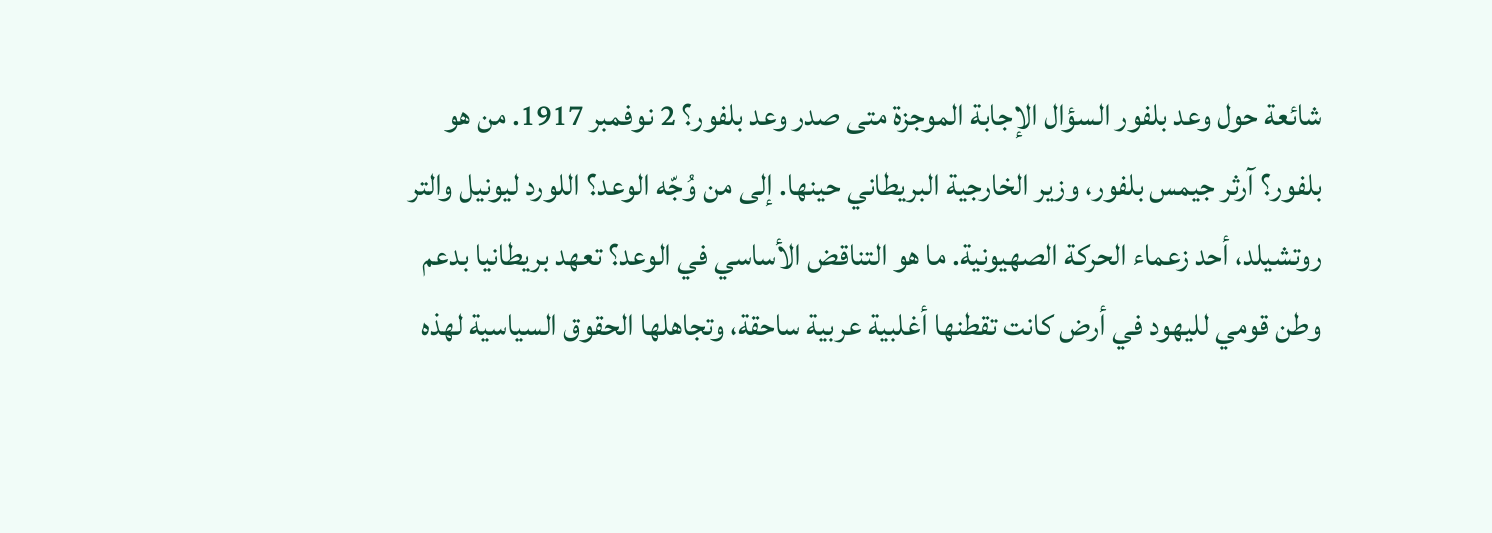شائعة حول وعد بلفور السؤال الإجابة الموجزة متى صدر وعد بلفور؟ 2 نوفمبر 1917. من هو بلفور؟ آرثر جيمس بلفور، وزير الخارجية البريطاني حينها. إلى من وُجّه الوعد؟ اللورد ليونيل والتر روتشيلد، أحد زعماء الحركة الصهيونية. ما هو التناقض الأساسي في الوعد؟ تعهد بريطانيا بدعم وطن قومي لليهود في أرض كانت تقطنها أغلبية عربية ساحقة، وتجاهلها الحقوق السياسية لهذه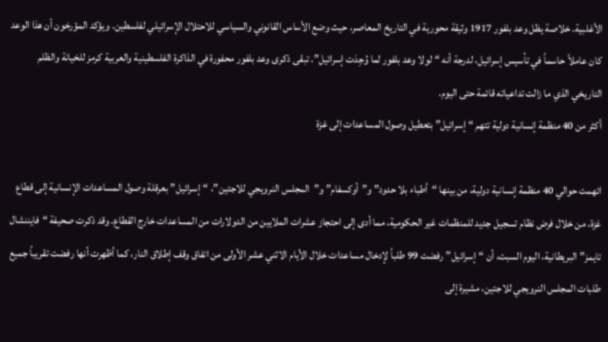الأغلبية. خلاصة يظل وعد بلفور 1917 وثيقة محورية في التاريخ المعاصر، حيث وضع الأساس القانوني والسياسي للاحتلال الإسرائيلي لفلسطين. ويؤكد المؤرخون أن هذا الوعد كان عاملاً حاسماً في تأسيس إسرائيل، لدرجة أنه “لولا وعد بلفور لما وُجِدَت إسرائيل”. تبقى ذكرى وعد بلفور محفورة في الذاكرة الفلسطينية والعربية كرمز للخيانة والظلم التاريخي الذي ما زالت تداعياته قائمة حتى اليوم.
أكثر من 40 منظمة إنسانية دولية تتهم “إسرائيل” بتعطيل وصول المساعدات إلى غزة

اتهمت حوالي 40 منظمة إنسانية دولية، من بينها “أطباء بلا حدود” و”أوكسفام” و”المجلس النرويجي للاجئين”، “إسرائيل” بعرقلة وصول المساعدات الإنسانية إلى قطاع غزة، من خلال فرض نظام تسجيل جديد للمنظمات غير الحكومية، مما أدى إلى احتجاز عشرات الملايين من الدولارات من المساعدات خارج القطاع. وقد ذكرت صحيفة “فايننشال تايمز” البريطانية، اليوم السبت، أن “إسرائيل” رفضت 99 طلباً لإدخال مساعدات خلال الأيام الاثني عشر الأولى من اتفاق وقف إطلاق النار، كما أظهرت أنها رفضت تقريباً جميع طلبات المجلس النرويجي للاجئين، مشيرة إلى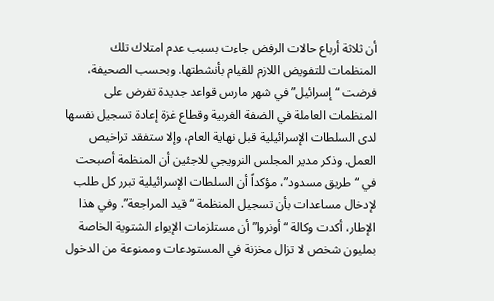أن ثلاثة أرباع حالات الرفض جاءت بسبب عدم امتلاك تلك المنظمات للتفويض اللازم للقيام بأنشطتها. وبحسب الصحيفة، فرضت “إسرائيل” في شهر مارس قواعد جديدة تفرض على المنظمات العاملة في الضفة الغربية وقطاع غزة إعادة تسجيل نفسها لدى السلطات الإسرائيلية قبل نهاية العام، وإلا ستفقد تراخيص العمل. وذكر مدير المجلس النرويجي للاجئين أن المنظمة أصبحت في “طريق مسدود”، مؤكداً أن السلطات الإسرائيلية تبرر كل طلب لإدخال مساعدات بأن تسجيل المنظمة “قيد المراجعة”. وفي هذا الإطار، أكدت وكالة “أونروا” أن مستلزمات الإيواء الشتوية الخاصة بمليون شخص لا تزال مخزنة في المستودعات وممنوعة من الدخول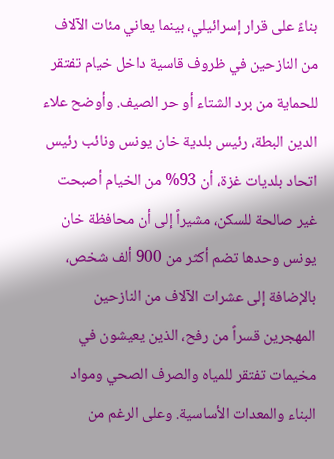بناءً على قرار إسرائيلي، بينما يعاني مئات الآلاف من النازحين في ظروف قاسية داخل خيام تفتقر للحماية من برد الشتاء أو حر الصيف. وأوضح علاء الدين البطة، رئيس بلدية خان يونس ونائب رئيس اتحاد بلديات غزة، أن 93% من الخيام أصبحت غير صالحة للسكن، مشيراً إلى أن محافظة خان يونس وحدها تضم أكثر من 900 ألف شخص، بالإضافة إلى عشرات الآلاف من النازحين المهجرين قسراً من رفح، الذين يعيشون في مخيمات تفتقر للمياه والصرف الصحي ومواد البناء والمعدات الأساسية. وعلى الرغم من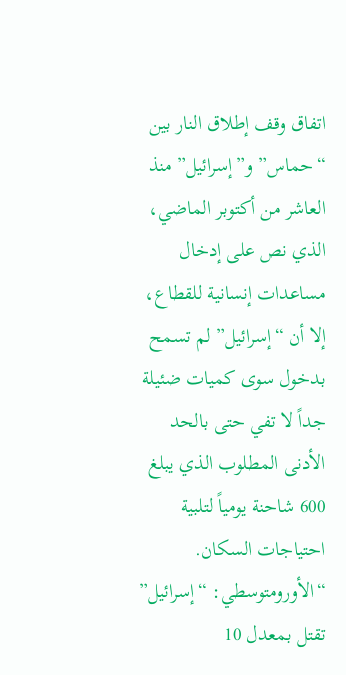اتفاق وقف إطلاق النار بين “حماس” و”إسرائيل” منذ العاشر من أكتوبر الماضي، الذي نص على إدخال مساعدات إنسانية للقطاع، إلا أن “إسرائيل” لم تسمح بدخول سوى كميات ضئيلة جداً لا تفي حتى بالحد الأدنى المطلوب الذي يبلغ 600 شاحنة يومياً لتلبية احتياجات السكان.
“الأورومتوسطي: “إسرائيل” تقتل بمعدل 10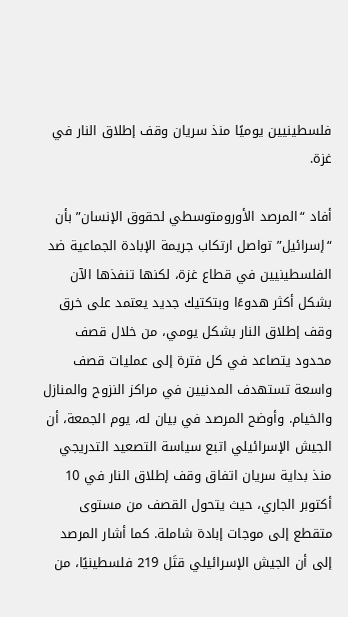فلسطينيين يوميًا منذ سريان وقف إطلاق النار في غزة.

أفاد “المرصد الأورومتوسطي لحقوق الإنسان” بأن “إسرائيل” تواصل ارتكاب جريمة الإبادة الجماعية ضد الفلسطينيين في قطاع غزة، لكنها تنفذها الآن بشكل أكثر هدوءًا وبتكتيك جديد يعتمد على خرق وقف إطلاق النار بشكل يومي، من خلال قصف محدود يتصاعد في كل فترة إلى عمليات قصف واسعة تستهدف المدنيين في مراكز النزوح والمنازل والخيام. وأوضح المرصد في بيان له، يوم الجمعة، أن الجيش الإسرائيلي اتبع سياسة التصعيد التدريجي منذ بداية سريان اتفاق وقف إطلاق النار في 10 أكتوبر الجاري، حيث يتحول القصف من مستوى متقطع إلى موجات إبادة شاملة. كما أشار المرصد إلى أن الجيش الإسرائيلي قتَل 219 فلسطينيًا، من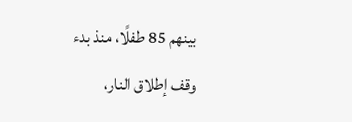بينهم 85 طفلًا، منذ بدء وقف إطلاق النار،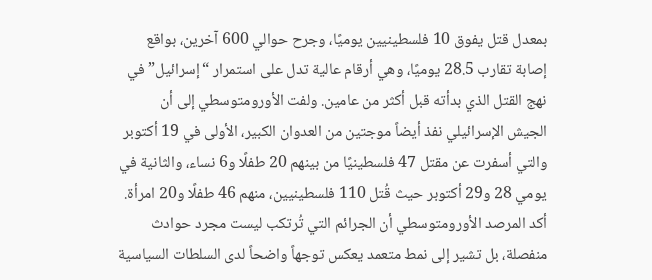بمعدل قتل يفوق 10 فلسطينيين يوميًا، وجرح حوالي 600 آخرين، بواقع إصابة تقارب 28.5 يوميًا، وهي أرقام عالية تدل على استمرار “إسرائيل” في نهج القتل الذي بدأته قبل أكثر من عامين. ولفت الأورومتوسطي إلى أن الجيش الإسرائيلي نفذ أيضاً موجتين من العدوان الكبير، الأولى في 19 أكتوبر والتي أسفرت عن مقتل 47 فلسطينيًا من بينهم 20 طفلًا و6 نساء، والثانية في يومي 28 و29 أكتوبر حيث قُتل 110 فلسطينيين، منهم 46 طفلًا و20 امرأة. أكد المرصد الأورومتوسطي أن الجرائم التي تُرتكب ليست مجرد حوادث منفصلة، بل تشير إلى نمط متعمد يعكس توجهاً واضحاً لدى السلطات السياسية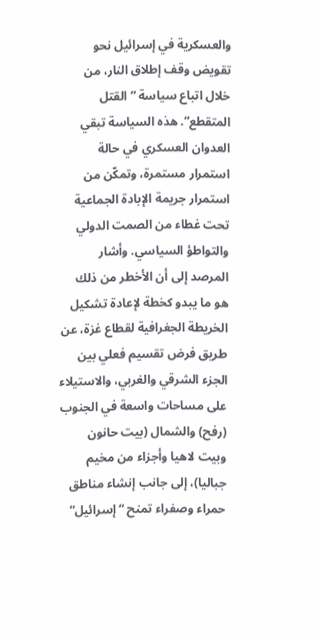والعسكرية في إسرائيل نحو تقويض وقف إطلاق النار، من خلال اتباع سياسة “القتل المتقطع”. هذه السياسة تبقي العدوان العسكري في حالة استمرار مستمرة، وتمكّن من استمرار جريمة الإبادة الجماعية تحت غطاء من الصمت الدولي والتواطؤ السياسي. وأشار المرصد إلى أن الأخطر من ذلك هو ما يبدو كخطة لإعادة تشكيل الخريطة الجغرافية لقطاع غزة، عن طريق فرض تقسيم فعلي بين الجزء الشرقي والغربي، والاستيلاء على مساحات واسعة في الجنوب (رفح) والشمال (بيت حانون وبيت لاهيا وأجزاء من مخيم جباليا)، إلى جانب إنشاء مناطق حمراء وصفراء تمنح “إسرائيل”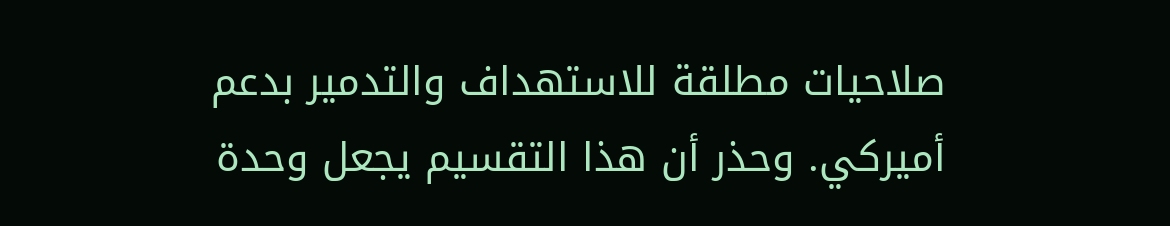صلاحيات مطلقة للاستهداف والتدمير بدعم أميركي. وحذر أن هذا التقسيم يجعل وحدة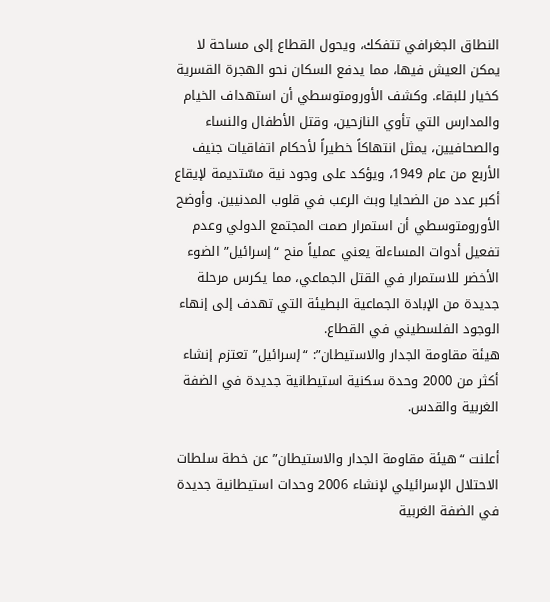النطاق الجغرافي تتفكك، ويحول القطاع إلى مساحة لا يمكن العيش فيها، مما يدفع السكان نحو الهجرة القسرية كخيار للبقاء. وكشف الأورومتوسطي أن استهداف الخيام والمدارس التي تأوي النازحين، وقتل الأطفال والنساء والصحافيين، يمثل انتهاكاً خطيراً لأحكام اتفاقيات جنيف الأربع من عام 1949، ويؤكد على وجود نية مسّتديمة لإيقاع أكبر عدد من الضحايا وبث الرعب في قلوب المدنيين. وأوضح الأورومتوسطي أن استمرار صمت المجتمع الدولي وعدم تفعيل أدوات المساءلة يعني عملياً منح “إسرائيل” الضوء الأخضر للاستمرار في القتل الجماعي، مما يكرس مرحلة جديدة من الإبادة الجماعية البطيئة التي تهدف إلى إنهاء الوجود الفلسطيني في القطاع.
هيئة مقاومة الجدار والاستيطان”: “إسرائيل” تعتزم إنشاء أكثر من 2000 وحدة سكنية استيطانية جديدة في الضفة الغربية والقدس.

أعلنت “هيئة مقاومة الجدار والاستيطان” عن خطة سلطات الاحتلال الإسرائيلي لإنشاء 2006 وحدات استيطانية جديدة في الضفة الغربية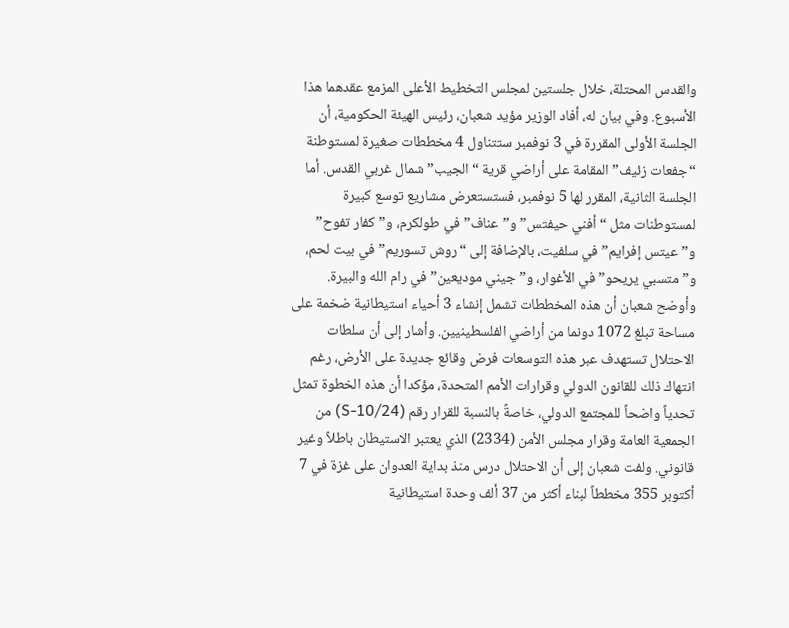والقدس المحتلة، خلال جلستين لمجلس التخطيط الأعلى المزمع عقدهما هذا الأسبوع. وفي بيان له، أفاد الوزير مؤيد شعبان، رئيس الهيئة الحكومية، أن الجلسة الأولى المقررة في 3 نوفمبر ستتناول 4 مخططات صغيرة لمستوطنة “جفعات زئيف” المقامة على أراضي قرية “الجيب” شمال غربي القدس. أما الجلسة الثانية، المقرر لها 5 نوفمبر، فستستعرض مشاريع توسع كبيرة لمستوطنات مثل “أفني حيفتس” و”عناف” في طولكرم، و”كفار تفوح” و”عيتس إفرايم” في سلفيت، بالإضافة إلى “روش تسوريم” في بيت لحم، و”متسبي يريحو” في الأغوار، و”جيني موديعين” في رام الله والبيرة. وأوضح شعبان أن هذه المخططات تشمل إنشاء 3 أحياء استيطانية ضخمة على مساحة تبلغ 1072 دونما من أراضي الفلسطينيين. وأشار إلى أن سلطات الاحتلال تستهدف عبر هذه التوسعات فرض وقائع جديدة على الأرض، رغم انتهاك ذلك للقانون الدولي وقرارات الأمم المتحدة، مؤكدا أن هذه الخطوة تمثل تحدياً واضحاً للمجتمع الدولي، خاصةً بالنسبة للقرار رقم (10/24-S) من الجمعية العامة وقرار مجلس الأمن (2334) الذي يعتبر الاستيطان باطلاً وغير قانوني. ولفت شعبان إلى أن الاحتلال درس منذ بداية العدوان على غزة في 7 أكتوبر 355 مخططاً لبناء أكثر من 37 ألف وحدة استيطانية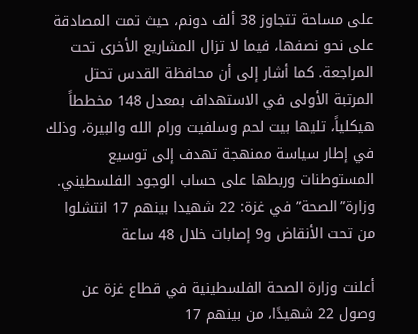على مساحة تتجاوز 38 ألف دونم، حيث تمت المصادقة على نحو نصفها، فيما لا تزال المشاريع الأخرى تحت المراجعة. كما أشار إلى أن محافظة القدس تحتل المرتبة الأولى في الاستهداف بمعدل 148 مخططاً هيكلياً، تليها بيت لحم وسلفيت ورام الله والبيرة، وذلك في إطار سياسة ممنهجة تهدف إلى توسيع المستوطنات وربطها على حساب الوجود الفلسطيني.
وزارة”الصحة” في غزة: 22 شهيدا بينهم 17 انتشلوا من تحت الأنقاض و9 إصابات خلال 48 ساعة

أعلنت وزارة الصحة الفلسطينية في قطاع غزة عن وصول 22 شهيدًا، من بينهم 17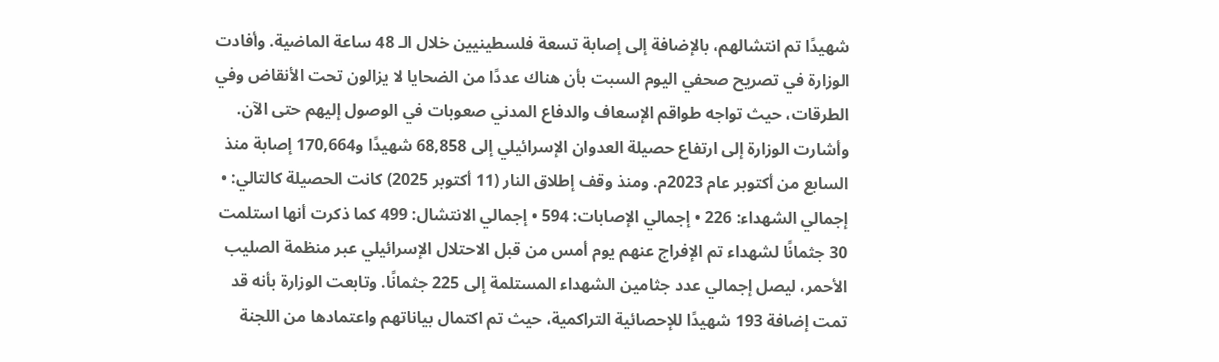شهيدًا تم انتشالهم، بالإضافة إلى إصابة تسعة فلسطينيين خلال الـ 48 ساعة الماضية. وأفادت الوزارة في تصريح صحفي اليوم السبت بأن هناك عددًا من الضحايا لا يزالون تحت الأنقاض وفي الطرقات، حيث تواجه طواقم الإسعاف والدفاع المدني صعوبات في الوصول إليهم حتى الآن. وأشارت الوزارة إلى ارتفاع حصيلة العدوان الإسرائيلي إلى 68,858 شهيدًا و170,664 إصابة منذ السابع من أكتوبر عام 2023م. ومنذ وقف إطلاق النار (11 أكتوبر 2025) كانت الحصيلة كالتالي: • إجمالي الشهداء: 226 • إجمالي الإصابات: 594 • إجمالي الانتشال: 499 كما ذكرت أنها استلمت 30 جثمانًا لشهداء تم الإفراج عنهم يوم أمس من قبل الاحتلال الإسرائيلي عبر منظمة الصليب الأحمر، ليصل إجمالي عدد جثامين الشهداء المستلمة إلى 225 جثمانًا. وتابعت الوزارة بأنه قد تمت إضافة 193 شهيدًا للإحصائية التراكمية، حيث تم اكتمال بياناتهم واعتمادها من اللجنة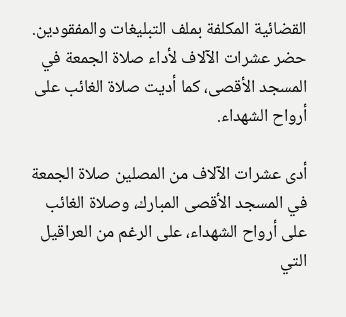القضائية المكلفة بملف التبليغات والمفقودين.
حضر عشرات الآلاف لأداء صلاة الجمعة في المسجد الأقصى، كما أديت صلاة الغائب على أرواح الشهداء.

أدى عشرات الآلاف من المصلين صلاة الجمعة في المسجد الأقصى المبارك، وصلاة الغائب على أرواح الشهداء، على الرغم من العراقيل التي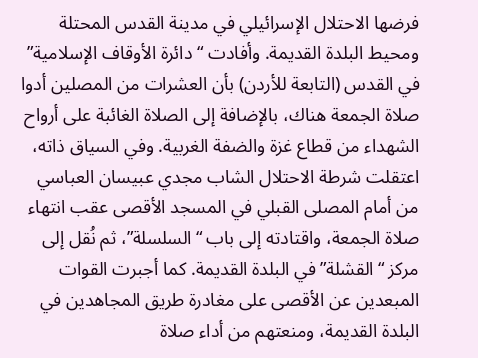فرضها الاحتلال الإسرائيلي في مدينة القدس المحتلة ومحيط البلدة القديمة. وأفادت “دائرة الأوقاف الإسلامية” في القدس (التابعة للأردن) بأن العشرات من المصلين أدوا صلاة الجمعة هناك، بالإضافة إلى الصلاة الغائبة على أرواح الشهداء من قطاع غزة والضفة الغربية. وفي السياق ذاته، اعتقلت شرطة الاحتلال الشاب مجدي عبيسان العباسي من أمام المصلى القبلي في المسجد الأقصى عقب انتهاء صلاة الجمعة، واقتادته إلى باب “السلسلة”، ثم نُقل إلى مركز “القشلة” في البلدة القديمة. كما أجبرت القوات المبعدين عن الأقصى على مغادرة طريق المجاهدين في البلدة القديمة، ومنعتهم من أداء صلاة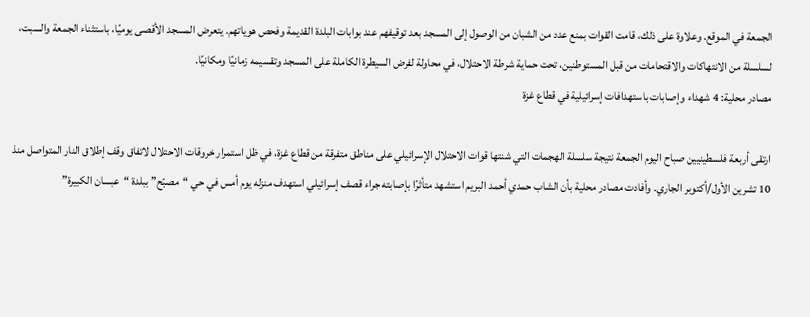الجمعة في الموقع. وعلاوة على ذلك، قامت القوات بمنع عدد من الشبان من الوصول إلى المسجد بعد توقيفهم عند بوابات البلدة القديمة وفحص هوياتهم. يتعرض المسجد الأقصى يوميًا، باستثناء الجمعة والسبت، لسلسلة من الانتهاكات والاقتحامات من قبل المستوطنين، تحت حماية شرطة الاحتلال، في محاولة لفرض السيطرة الكاملة على المسجد وتقسيمه زمانيًا ومكانيًا.
مصادر محلية: 4 شهداء وإصابات باستهدافات إسرائيلية في قطاع غزة

ارتقى أربعة فلسطينيين صباح اليوم الجمعة نتيجة سلسلة الهجمات التي شنتها قوات الاحتلال الإسرائيلي على مناطق متفرقة من قطاع غزة، في ظل استمرار خروقات الاحتلال لاتفاق وقف إطلاق النار المتواصل منذ 10 تشرين الأول/أكتوبر الجاري. وأفادت مصادر محلية بأن الشاب حمدي أحمد البريم استشهد متأثرًا بإصابته جراء قصف إسرائيلي استهدف منزله يوم أمس في حي “مصبّح” ببلدة “عبسان الكبيرة”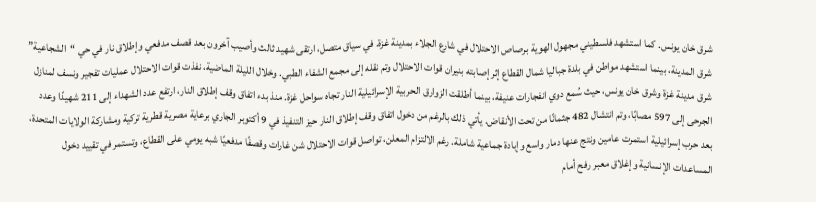شرق خان يونس. كما استشهد فلسطيني مجهول الهوية برصاص الاحتلال في شارع الجلاء بمدينة غزة. في سياق متصل، ارتقى شهيد ثالث وأصيب آخرون بعد قصف مدفعي وإطلاق نار في حي “الشجاعية” شرق المدينة، بينما استشهد مواطن في بلدة جباليا شمال القطاع إثر إصابته بنيران قوات الاحتلال وتم نقله إلى مجمع الشفاء الطبي. وخلال الليلة الماضية، نفذت قوات الاحتلال عمليات تفجير ونسف لمنازل شرق مدينة غزة وشرق خان يونس، حيث سُمع دوي انفجارات عنيفة، بينما أطلقت الزوارق الحربية الإسرائيلية النار تجاه سواحل غزة. منذ بدء اتفاق وقف إطلاق النار، ارتفع عدد الشهداء إلى 211 شهيدًا وعدد الجرحى إلى 597 مصابًا، وتم انتشال 482 جثمانًا من تحت الأنقاض. يأتي ذلك بالرغم من دخول اتفاق وقف إطلاق النار حيز التنفيذ في 9 أكتوبر الجاري برعاية مصرية قطرية تركية ومشاركة الولايات المتحدة، بعد حرب إسرائيلية استمرت عامين ونتج عنها دمار واسع وإبادة جماعية شاملة. رغم الالتزام المعلن، تواصل قوات الاحتلال شن غارات وقصفًا مدفعيًا شبه يومي على القطاع، وتستمر في تقييد دخول المساعدات الإنسانية وإغلاق معبر رفح أمام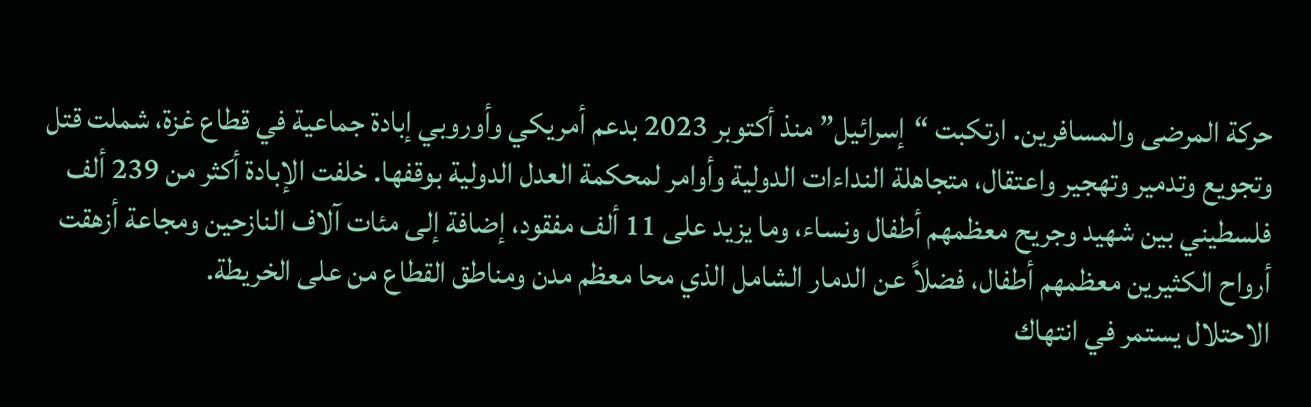حركة المرضى والمسافرين. ارتكبت “إسرائيل” منذ أكتوبر 2023 بدعم أمريكي وأوروبي إبادة جماعية في قطاع غزة، شملت قتل وتجويع وتدمير وتهجير واعتقال، متجاهلة النداءات الدولية وأوامر لمحكمة العدل الدولية بوقفها. خلفت الإبادة أكثر من 239 ألف فلسطيني بين شهيد وجريح معظمهم أطفال ونساء، وما يزيد على 11 ألف مفقود، إضافة إلى مئات آلاف النازحين ومجاعة أزهقت أرواح الكثيرين معظمهم أطفال، فضلاً عن الدمار الشامل الذي محا معظم مدن ومناطق القطاع من على الخريطة.
الاحتلال يستمر في انتهاك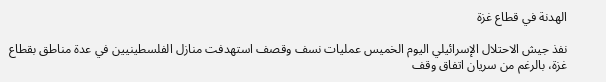الهدنة في قطاع غزة

نفذ جيش الاحتلال الإسرائيلي اليوم الخميس عمليات نسف وقصف استهدفت منازل الفلسطينيين في عدة مناطق بقطاع غزة، بالرغم من سريان اتفاق وقف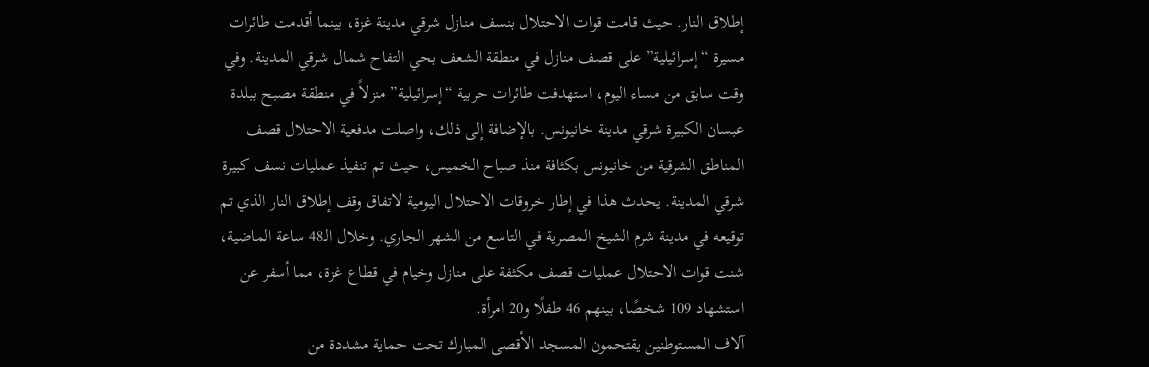إطلاق النار. حيث قامت قوات الاحتلال بنسف منازل شرقي مدينة غزة، بينما أقدمت طائرات مسيرة “إسرائيلية” على قصف منازل في منطقة الشعف بحي التفاح شمال شرقي المدينة. وفي وقت سابق من مساء اليوم، استهدفت طائرات حربية “إسرائيلية” منزلاً في منطقة مصبح ببلدة عبسان الكبيرة شرقي مدينة خانيونس. بالإضافة إلى ذلك، واصلت مدفعية الاحتلال قصف المناطق الشرقية من خانيونس بكثافة منذ صباح الخميس، حيث تم تنفيذ عمليات نسف كبيرة شرقي المدينة. يحدث هذا في إطار خروقات الاحتلال اليومية لاتفاق وقف إطلاق النار الذي تم توقيعه في مدينة شرم الشيخ المصرية في التاسع من الشهر الجاري. وخلال الـ48 ساعة الماضية، شنت قوات الاحتلال عمليات قصف مكثفة على منازل وخيام في قطاع غزة، مما أسفر عن استشهاد 109 شخصًا، بينهم 46 طفلًا و20 امرأة.
آلاف المستوطنين يقتحمون المسجد الأقصى المبارك تحت حماية مشددة من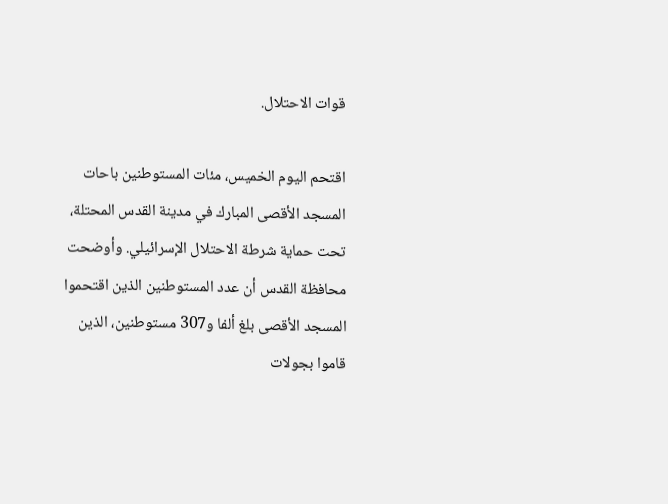قوات الاحتلال.

اقتحم اليوم الخميس، مئات المستوطنين باحات المسجد الأقصى المبارك في مدينة القدس المحتلة، تحت حماية شرطة الاحتلال الإسرائيلي. وأوضحت محافظة القدس أن عدد المستوطنين الذين اقتحموا المسجد الأقصى بلغ ألفا و307 مستوطنين، الذين قاموا بجولات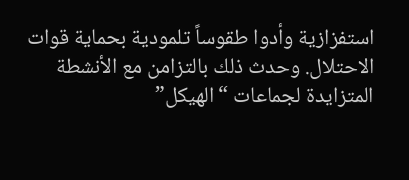استفزازية وأدوا طقوساً تلمودية بحماية قوات الاحتلال. وحدث ذلك بالتزامن مع الأنشطة المتزايدة لجماعات “الهيكل”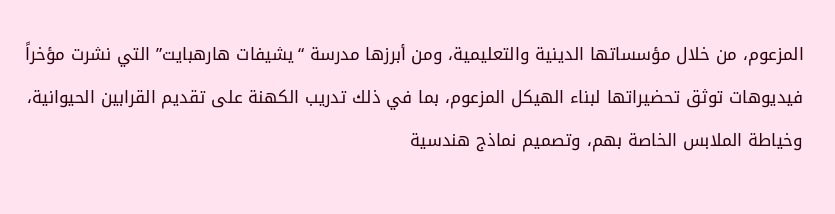المزعوم، من خلال مؤسساتها الدينية والتعليمية، ومن أبرزها مدرسة “يشيفات هارهبايت” التي نشرت مؤخراً فيديوهات توثق تحضيراتها لبناء الهيكل المزعوم، بما في ذلك تدريب الكهنة على تقديم القرابين الحيوانية، وخياطة الملابس الخاصة بهم، وتصميم نماذج هندسية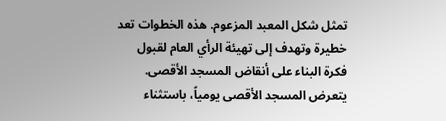تمثل شكل المعبد المزعوم. هذه الخطوات تعد خطيرة وتهدف إلى تهيئة الرأي العام لقبول فكرة البناء على أنقاض المسجد الأقصى. يتعرض المسجد الأقصى يومياً، باستثناء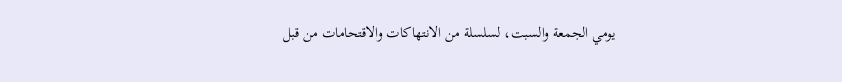يومي الجمعة والسبت، لسلسلة من الانتهاكات والاقتحامات من قبل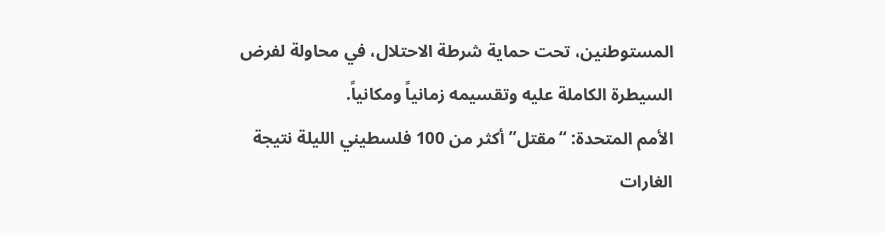المستوطنين، تحت حماية شرطة الاحتلال، في محاولة لفرض السيطرة الكاملة عليه وتقسيمه زمانياً ومكانياً.
الأمم المتحدة: “مقتل” أكثر من 100 فلسطيني الليلة نتيجة الغارات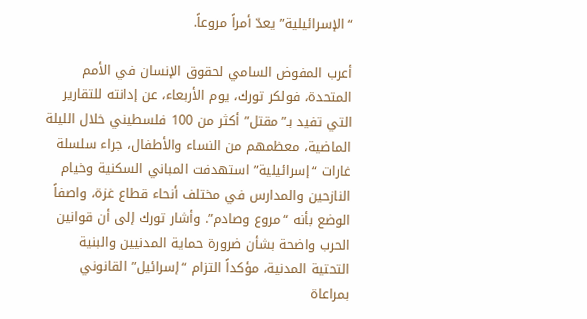“الإسرائيلية” يعدّ أمراً مروعاً.

أعرب المفوض السامي لحقوق الإنسان في الأمم المتحدة، فولكر تورك، يوم الأربعاء، عن إدانته للتقارير التي تفيد بـ”مقتل” أكثر من 100 فلسطيني خلال الليلة الماضية، معظمهم من النساء والأطفال، جراء سلسلة غارات “إسرائيلية” استهدفت المباني السكنية وخيام النازحين والمدارس في مختلف أنحاء قطاع غزة، واصفاً الوضع بأنه “مروع وصادم”. وأشار تورك إلى أن قوانين الحرب واضحة بشأن ضرورة حماية المدنيين والبنية التحتية المدنية، مؤكداً التزام “إسرائيل” القانوني بمراعاة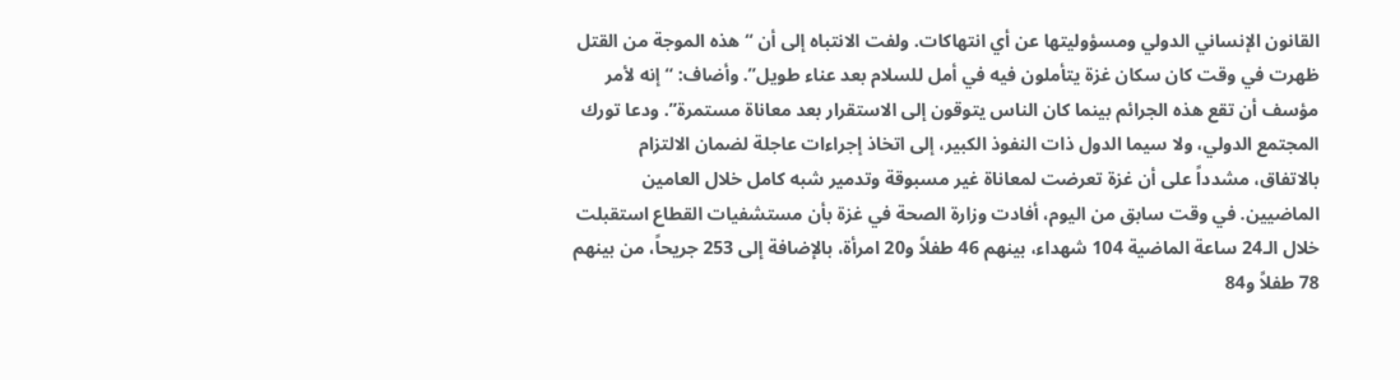القانون الإنساني الدولي ومسؤوليتها عن أي انتهاكات. ولفت الانتباه إلى أن “هذه الموجة من القتل ظهرت في وقت كان سكان غزة يتأملون فيه في أمل للسلام بعد عناء طويل”. وأضاف: “إنه لأمر مؤسف أن تقع هذه الجرائم بينما كان الناس يتوقون إلى الاستقرار بعد معاناة مستمرة”. ودعا تورك المجتمع الدولي، ولا سيما الدول ذات النفوذ الكبير، إلى اتخاذ إجراءات عاجلة لضمان الالتزام بالاتفاق، مشدداً على أن غزة تعرضت لمعاناة غير مسبوقة وتدمير شبه كامل خلال العامين الماضيين. في وقت سابق من اليوم، أفادت وزارة الصحة في غزة بأن مستشفيات القطاع استقبلت خلال الـ24 ساعة الماضية 104 شهداء، بينهم 46 طفلاً و20 امرأة، بالإضافة إلى 253 جريحاً، من بينهم 78 طفلاً و84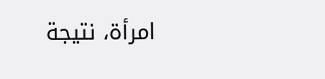امرأة، نتيجة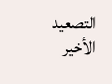التصعيد الأخير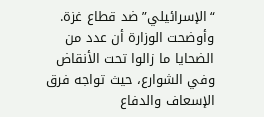“الإسرائيلي” ضد قطاع غزة. وأوضحت الوزارة أن عدد من الضحايا ما زالوا تحت الأنقاض وفي الشوارع، حيث تواجه فرق الإسعاف والدفاع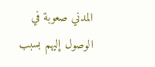المدني صعوبة في الوصول إليهم بسبب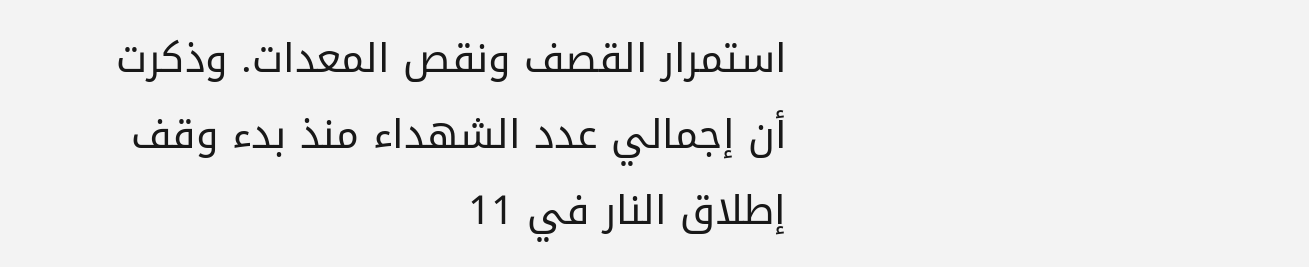استمرار القصف ونقص المعدات. وذكرت أن إجمالي عدد الشهداء منذ بدء وقف إطلاق النار في 11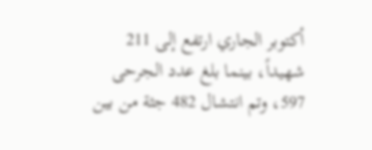أكتوبر الجاري ارتفع إلى 211 شهيداً، بينما بلغ عدد الجرحى 597، وتم انتشال 482 جثة من بين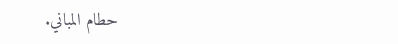حطام المباني.